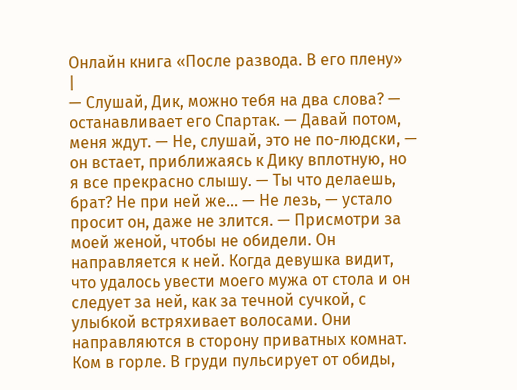Онлайн книга «После развода. В его плену»
|
— Слушай, Дик, можно тебя на два слова? — останавливает его Спартак. — Давай потом, меня ждут. — Не, слушай, это не по-людски, — он встает, приближаясь к Дику вплотную, но я все прекрасно слышу. — Ты что делаешь, брат? Не при ней же… — Не лезь, — устало просит он, даже не злится. — Присмотри за моей женой, чтобы не обидели. Он направляется к ней. Когда девушка видит, что удалось увести моего мужа от стола и он следует за ней, как за течной сучкой, с улыбкой встряхивает волосами. Они направляются в сторону приватных комнат. Ком в горле. В груди пульсирует от обиды,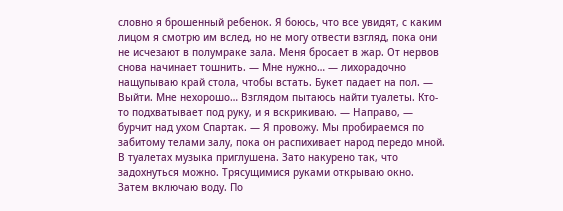словно я брошенный ребенок. Я боюсь, что все увидят, с каким лицом я смотрю им вслед, но не могу отвести взгляд, пока они не исчезают в полумраке зала. Меня бросает в жар. От нервов снова начинает тошнить. — Мне нужно… — лихорадочно нащупываю край стола, чтобы встать. Букет падает на пол. — Выйти. Мне нехорошо… Взглядом пытаюсь найти туалеты. Кто-то подхватывает под руку, и я вскрикиваю. — Направо, — бурчит над ухом Спартак. — Я провожу. Мы пробираемся по забитому телами залу, пока он распихивает народ передо мной. В туалетах музыка приглушена. Зато накурено так, что задохнуться можно. Трясущимися руками открываю окно. Затем включаю воду. По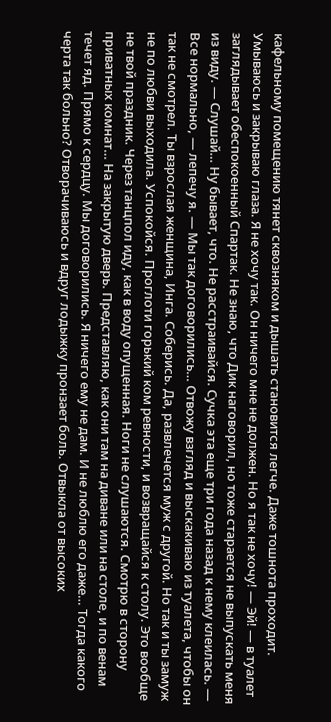кафельному помещению тянет сквозняком и дышать становится легче. Даже тошнота проходит. Умываюсь и закрываю глаза. Я не хочу так. Он ничего мне не должен. Но я так не хочу! — Эй! — в туалет заглядывает обеспокоенный Спартак. Не знаю, что Дик наговорил, но тоже старается не выпускать меня из виду. — Слушай… Ну бывает, что. Не расстраивайся. Сучка эта еще три года назад к нему клеилась. — Все нормально, — лепечу я. — Мы так договорились… Отвожу взгляд и выскакиваю из туалета, чтобы он так не смотрел. Ты взрослая женщина, Инга. Соберись. Да, развлечется муж с другой. Но так и ты замуж не по любви выходила. Успокойся. Проглоти горький ком ревности, и возвращайся к столу. Это вообще не твой праздник. Через танцпол иду, как в воду опущенная. Ноги не слушаются. Смотрю в сторону приватных комнат… На закрытую дверь. Представляю, как они там на диване или на столе, и по венам течет яд. Прямо к сердцу. Мы договорились. Я ничего ему не дам. И не люблю его даже… Тогда какого черта так больно? Отворачиваюсь и вдруг лодыжку пронзает боль. Отвыкла от высоких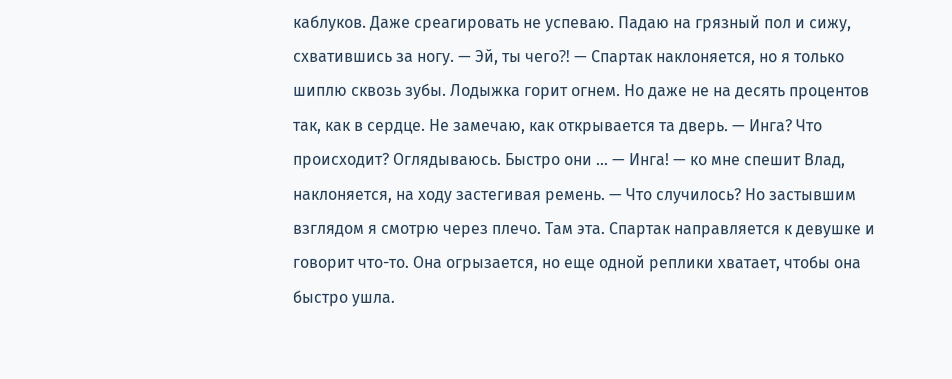каблуков. Даже среагировать не успеваю. Падаю на грязный пол и сижу, схватившись за ногу. — Эй, ты чего⁈ — Спартак наклоняется, но я только шиплю сквозь зубы. Лодыжка горит огнем. Но даже не на десять процентов так, как в сердце. Не замечаю, как открывается та дверь. — Инга? Что происходит? Оглядываюсь. Быстро они … — Инга! — ко мне спешит Влад, наклоняется, на ходу застегивая ремень. — Что случилось? Но застывшим взглядом я смотрю через плечо. Там эта. Спартак направляется к девушке и говорит что-то. Она огрызается, но еще одной реплики хватает, чтобы она быстро ушла.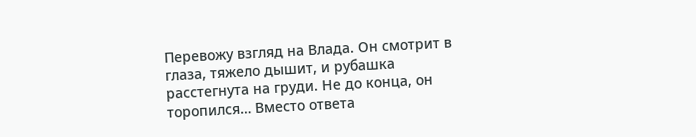Перевожу взгляд на Влада. Он смотрит в глаза, тяжело дышит, и рубашка расстегнута на груди. Не до конца, он торопился… Вместо ответа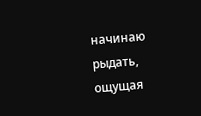начинаю рыдать, ощущая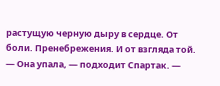растущую черную дыру в сердце. От боли. Пренебрежения. И от взгляда той. — Она упала, — подходит Спартак. —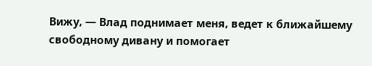Вижу, — Влад поднимает меня, ведет к ближайшему свободному дивану и помогает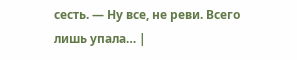сесть. — Ну все, не реви. Всего лишь упала… |